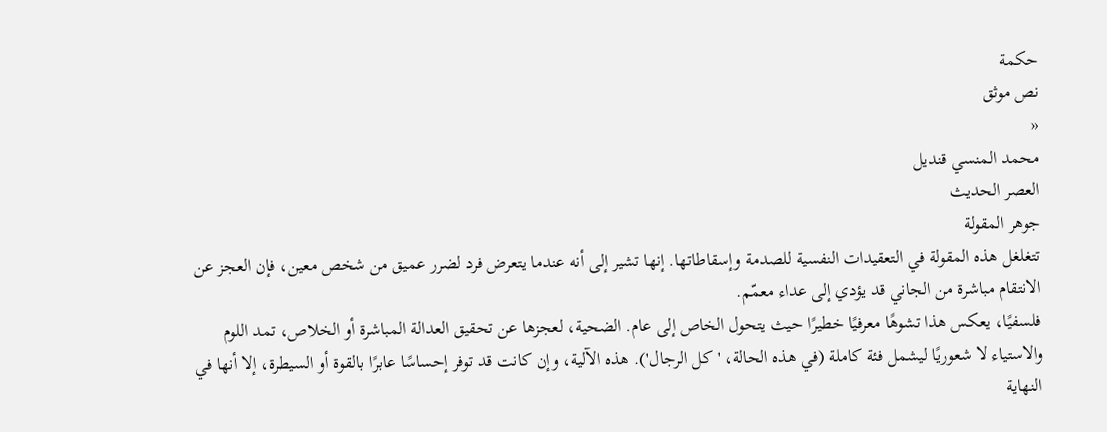حكمة
نص موثق
«
محمد المنسي قنديل
العصر الحديث
جوهر المقولة
تتغلغل هذه المقولة في التعقيدات النفسية للصدمة وإسقاطاتها. إنها تشير إلى أنه عندما يتعرض فرد لضرر عميق من شخص معين، فإن العجز عن الانتقام مباشرة من الجاني قد يؤدي إلى عداء معمّم.
فلسفيًا، يعكس هذا تشوهًا معرفيًا خطيرًا حيث يتحول الخاص إلى عام. الضحية، لعجزها عن تحقيق العدالة المباشرة أو الخلاص، تمد اللوم والاستياء لا شعوريًا ليشمل فئة كاملة (في هذه الحالة، 'كل الرجال'). هذه الآلية، وإن كانت قد توفر إحساسًا عابرًا بالقوة أو السيطرة، إلا أنها في النهاية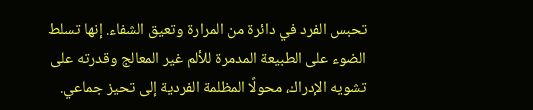تحبس الفرد في دائرة من المرارة وتعيق الشفاء. إنها تسلط الضوء على الطبيعة المدمرة للألم غير المعالج وقدرته على تشويه الإدراك، محولًا المظلمة الفردية إلى تحيز جماعي.